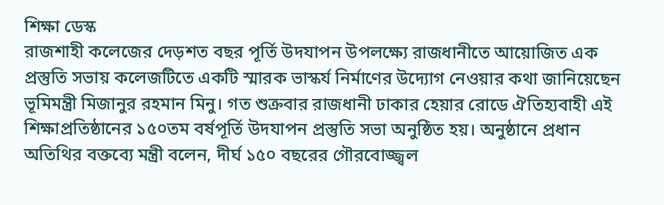শিক্ষা ডেস্ক
রাজশাহী কলেজের দেড়শত বছর পূর্তি উদযাপন উপলক্ষ্যে রাজধানীতে আয়োজিত এক প্রস্তুতি সভায় কলেজটিতে একটি স্মারক ভাস্কর্য নির্মাণের উদ্যোগ নেওয়ার কথা জানিয়েছেন ভূমিমন্ত্রী মিজানুর রহমান মিনু। গত শুক্রবার রাজধানী ঢাকার হেয়ার রোডে ঐতিহ্যবাহী এই শিক্ষাপ্রতিষ্ঠানের ১৫০তম বর্ষপূর্তি উদযাপন প্রস্তুতি সভা অনুষ্ঠিত হয়। অনুষ্ঠানে প্রধান অতিথির বক্তব্যে মন্ত্রী বলেন, দীর্ঘ ১৫০ বছরের গৌরবোজ্জ্বল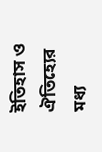ইতিহাস ও ঐতিহ্যের মধ্য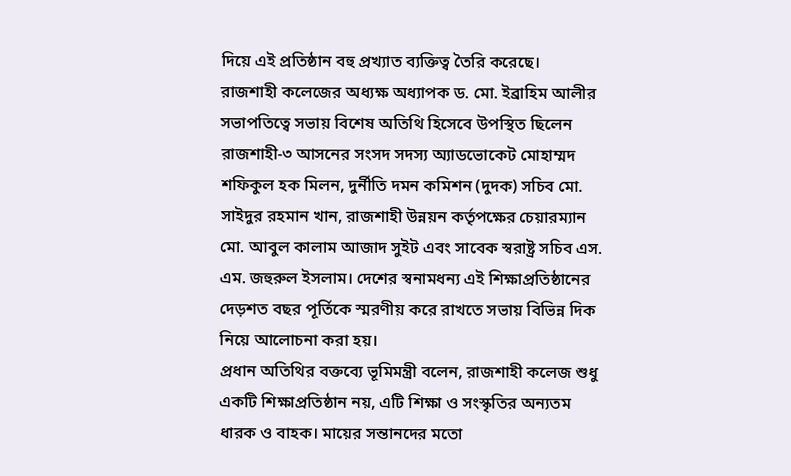দিয়ে এই প্রতিষ্ঠান বহু প্রখ্যাত ব্যক্তিত্ব তৈরি করেছে।
রাজশাহী কলেজের অধ্যক্ষ অধ্যাপক ড. মো. ইব্রাহিম আলীর সভাপতিত্বে সভায় বিশেষ অতিথি হিসেবে উপস্থিত ছিলেন রাজশাহী-৩ আসনের সংসদ সদস্য অ্যাডভোকেট মোহাম্মদ শফিকুল হক মিলন, দুর্নীতি দমন কমিশন (দুদক) সচিব মো. সাইদুর রহমান খান, রাজশাহী উন্নয়ন কর্তৃপক্ষের চেয়ারম্যান মো. আবুল কালাম আজাদ সুইট এবং সাবেক স্বরাষ্ট্র সচিব এস. এম. জহুরুল ইসলাম। দেশের স্বনামধন্য এই শিক্ষাপ্রতিষ্ঠানের দেড়শত বছর পূর্তিকে স্মরণীয় করে রাখতে সভায় বিভিন্ন দিক নিয়ে আলোচনা করা হয়।
প্রধান অতিথির বক্তব্যে ভূমিমন্ত্রী বলেন, রাজশাহী কলেজ শুধু একটি শিক্ষাপ্রতিষ্ঠান নয়, এটি শিক্ষা ও সংস্কৃতির অন্যতম ধারক ও বাহক। মায়ের সন্তানদের মতো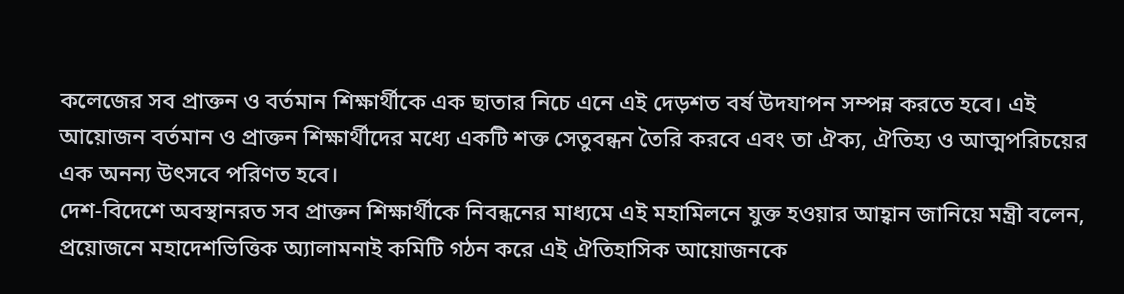কলেজের সব প্রাক্তন ও বর্তমান শিক্ষার্থীকে এক ছাতার নিচে এনে এই দেড়শত বর্ষ উদযাপন সম্পন্ন করতে হবে। এই আয়োজন বর্তমান ও প্রাক্তন শিক্ষার্থীদের মধ্যে একটি শক্ত সেতুবন্ধন তৈরি করবে এবং তা ঐক্য, ঐতিহ্য ও আত্মপরিচয়ের এক অনন্য উৎসবে পরিণত হবে।
দেশ-বিদেশে অবস্থানরত সব প্রাক্তন শিক্ষার্থীকে নিবন্ধনের মাধ্যমে এই মহামিলনে যুক্ত হওয়ার আহ্বান জানিয়ে মন্ত্রী বলেন, প্রয়োজনে মহাদেশভিত্তিক অ্যালামনাই কমিটি গঠন করে এই ঐতিহাসিক আয়োজনকে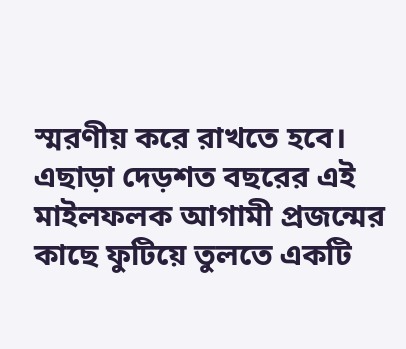স্মরণীয় করে রাখতে হবে। এছাড়া দেড়শত বছরের এই মাইলফলক আগামী প্রজন্মের কাছে ফুটিয়ে তুলতে একটি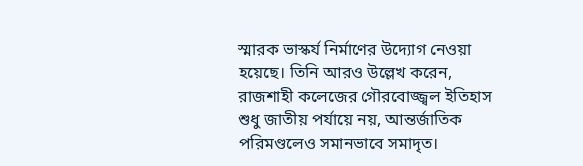স্মারক ভাস্কর্য নির্মাণের উদ্যোগ নেওয়া হয়েছে। তিনি আরও উল্লেখ করেন, রাজশাহী কলেজের গৌরবোজ্জ্বল ইতিহাস শুধু জাতীয় পর্যায়ে নয়, আন্তর্জাতিক পরিমণ্ডলেও সমানভাবে সমাদৃত।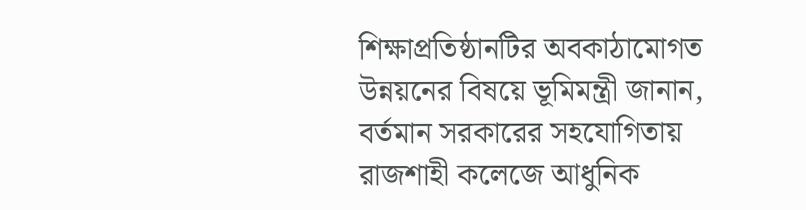শিক্ষাপ্রতিষ্ঠানটির অবকাঠামোগত উন্নয়নের বিষয়ে ভূমিমন্ত্রী জানান, বর্তমান সরকারের সহযোগিতায় রাজশাহী কলেজে আধুনিক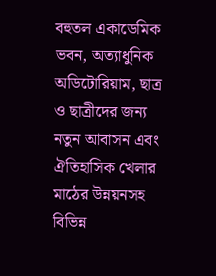বহুতল একাডেমিক ভবন, অত্যাধুনিক অডিটোরিয়াম, ছাত্র ও ছাত্রীদের জন্য নতুন আবাসন এবং ঐতিহাসিক খেলার মাঠের উন্নয়নসহ বিভিন্ন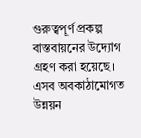গুরুত্বপূর্ণ প্রকল্প বাস্তবায়নের উদ্যোগ গ্রহণ করা হয়েছে। এসব অবকাঠামোগত উন্নয়ন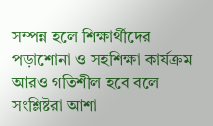সম্পন্ন হলে শিক্ষার্থীদের পড়াশোনা ও সহশিক্ষা কার্যক্রম আরও গতিশীল হবে বলে সংশ্লিষ্টরা আশা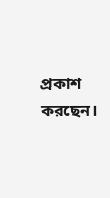প্রকাশ করছেন।